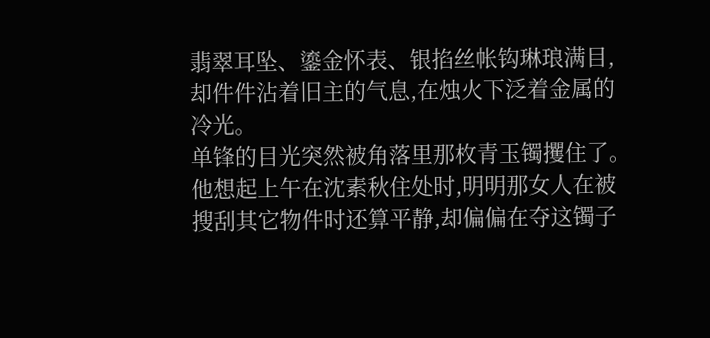翡翠耳坠、鎏金怀表、银掐丝帐钩琳琅满目,却件件沾着旧主的气息,在烛火下泛着金属的冷光。
单锋的目光突然被角落里那枚青玉镯攫住了。他想起上午在沈素秋住处时,明明那女人在被搜刮其它物件时还算平静,却偏偏在夺这镯子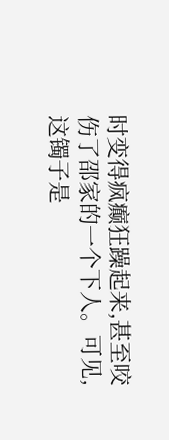时变得疯癫狂躁起来,甚至咬伤了邵家的一个下人。可见,这镯子是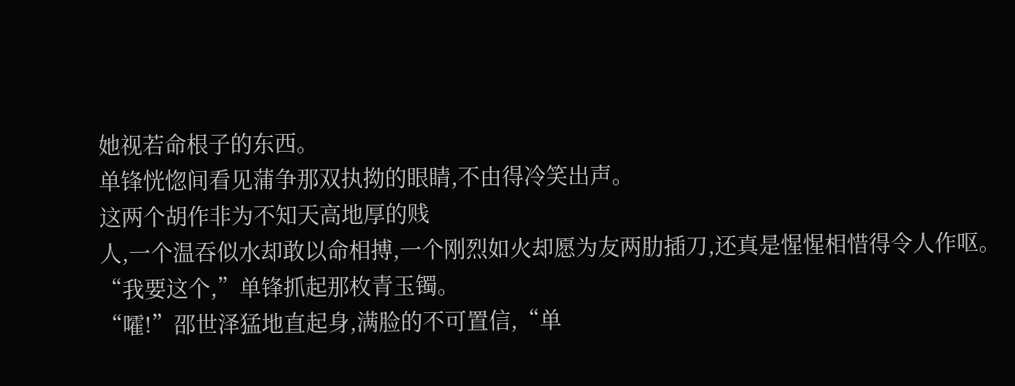她视若命根子的东西。
单锋恍惚间看见蒲争那双执拗的眼睛,不由得冷笑出声。
这两个胡作非为不知天高地厚的贱
人,一个温吞似水却敢以命相搏,一个刚烈如火却愿为友两肋插刀,还真是惺惺相惜得令人作呕。
“我要这个,”单锋抓起那枚青玉镯。
“嚯!”邵世泽猛地直起身,满脸的不可置信,“单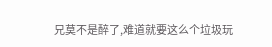兄莫不是醉了,难道就要这么个垃圾玩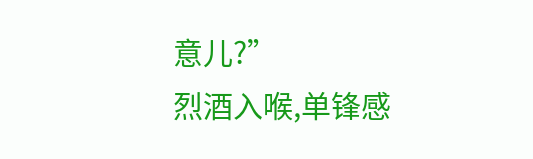意儿?”
烈酒入喉,单锋感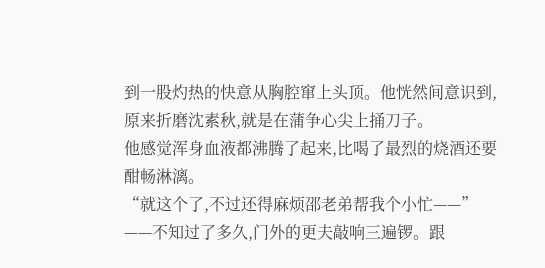到一股灼热的快意从胸腔窜上头顶。他恍然间意识到,原来折磨沈素秋,就是在蒲争心尖上捅刀子。
他感觉浑身血液都沸腾了起来,比喝了最烈的烧酒还要酣畅淋漓。
“就这个了,不过还得麻烦邵老弟帮我个小忙——”
——不知过了多久,门外的更夫敲响三遍锣。跟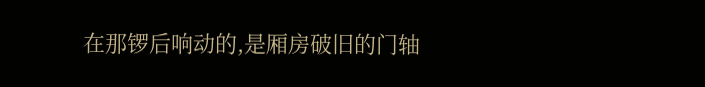在那锣后响动的,是厢房破旧的门轴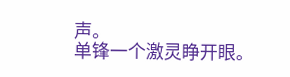声。
单锋一个激灵睁开眼。